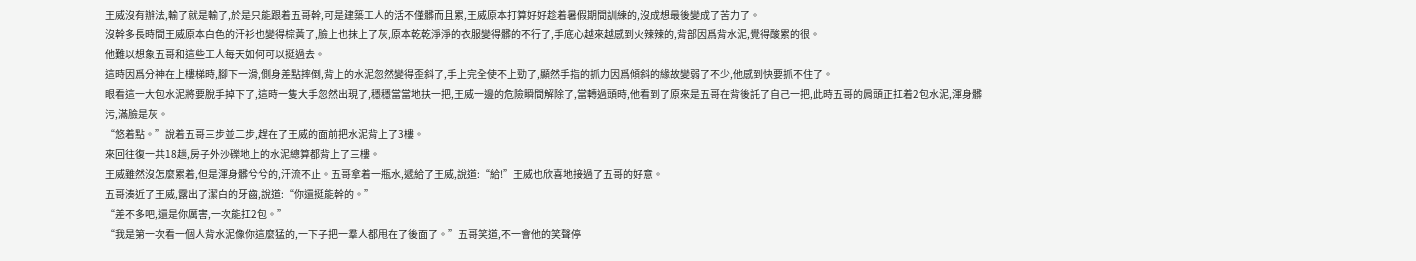王威沒有辦法,輸了就是輸了,於是只能跟着五哥幹,可是建築工人的活不僅髒而且累,王威原本打算好好趁着暑假期間訓練的,沒成想最後變成了苦力了。
沒幹多長時間王威原本白色的汗衫也變得棕黃了,臉上也抹上了灰,原本乾乾淨淨的衣服變得髒的不行了,手底心越來越感到火辣辣的,背部因爲背水泥,覺得酸累的很。
他難以想象五哥和這些工人每天如何可以挺過去。
這時因爲分神在上樓梯時,腳下一滑,側身差點摔倒,背上的水泥忽然變得歪斜了,手上完全使不上勁了,顯然手指的抓力因爲傾斜的緣故變弱了不少,他感到快要抓不住了。
眼看這一大包水泥將要脫手掉下了,這時一隻大手忽然出現了,穩穩當當地扶一把,王威一邊的危險瞬間解除了,當轉過頭時,他看到了原來是五哥在背後託了自己一把,此時五哥的肩頭正扛着2包水泥,渾身髒污,滿臉是灰。
“悠着點。”說着五哥三步並二步,趕在了王威的面前把水泥背上了3樓。
來回往復一共18趟,房子外沙礫地上的水泥總算都背上了三樓。
王威雖然沒怎麼累着,但是渾身髒兮兮的,汗流不止。五哥拿着一瓶水,遞給了王威,說道:“給!”王威也欣喜地接過了五哥的好意。
五哥湊近了王威,露出了潔白的牙齒,說道:“你還挺能幹的。”
“差不多吧,還是你厲害,一次能扛2包。”
“我是第一次看一個人背水泥像你這麼猛的,一下子把一羣人都甩在了後面了。”五哥笑道,不一會他的笑聲停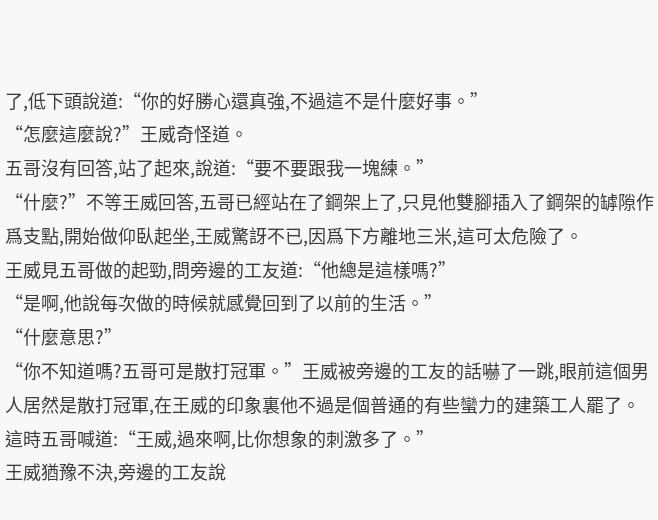了,低下頭說道:“你的好勝心還真強,不過這不是什麼好事。”
“怎麼這麼說?”王威奇怪道。
五哥沒有回答,站了起來,說道:“要不要跟我一塊練。”
“什麼?”不等王威回答,五哥已經站在了鋼架上了,只見他雙腳插入了鋼架的罅隙作爲支點,開始做仰臥起坐,王威驚訝不已,因爲下方離地三米,這可太危險了。
王威見五哥做的起勁,問旁邊的工友道:“他總是這樣嗎?”
“是啊,他說每次做的時候就感覺回到了以前的生活。”
“什麼意思?”
“你不知道嗎?五哥可是散打冠軍。”王威被旁邊的工友的話嚇了一跳,眼前這個男人居然是散打冠軍,在王威的印象裏他不過是個普通的有些蠻力的建築工人罷了。
這時五哥喊道:“王威,過來啊,比你想象的刺激多了。”
王威猶豫不決,旁邊的工友說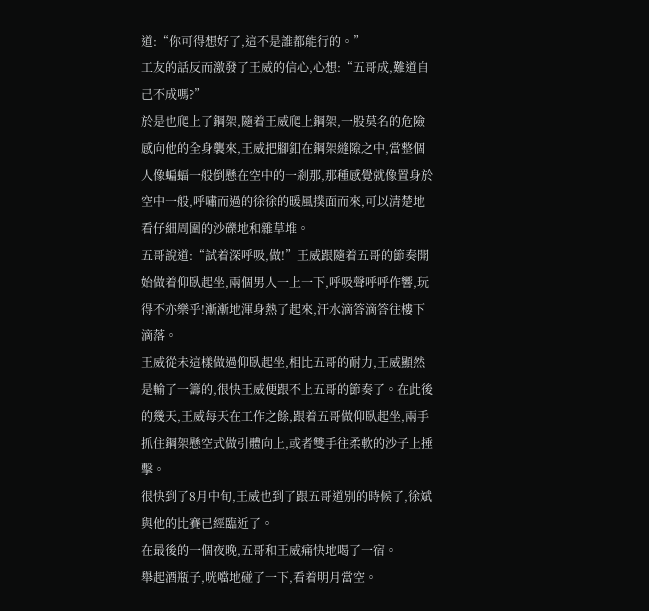道:“你可得想好了,這不是誰都能行的。”
工友的話反而激發了王威的信心,心想:“五哥成,難道自己不成嗎?”
於是也爬上了鋼架,隨着王威爬上鋼架,一股莫名的危險感向他的全身襲來,王威把腳釦在鋼架縫隙之中,當整個人像蝙蝠一般倒懸在空中的一剎那,那種感覺就像置身於空中一般,呼嘯而過的徐徐的暖風撲面而來,可以清楚地看仔細周圍的沙礫地和雜草堆。
五哥說道:“試着深呼吸,做!”王威跟隨着五哥的節奏開始做着仰臥起坐,兩個男人一上一下,呼吸聲呼呼作響,玩得不亦樂乎!漸漸地渾身熱了起來,汗水滴答滴答往樓下滴落。
王威從未這樣做過仰臥起坐,相比五哥的耐力,王威顯然是輸了一籌的,很快王威便跟不上五哥的節奏了。在此後的幾天,王威每天在工作之餘,跟着五哥做仰臥起坐,兩手抓住鋼架懸空式做引體向上,或者雙手往柔軟的沙子上捶擊。
很快到了8月中旬,王威也到了跟五哥道別的時候了,徐斌與他的比賽已經臨近了。
在最後的一個夜晚,五哥和王威痛快地喝了一宿。
舉起酒瓶子,咣噹地碰了一下,看着明月當空。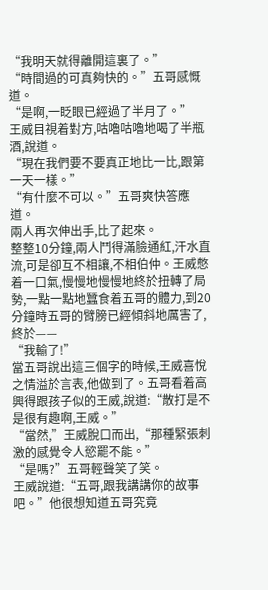“我明天就得離開這裏了。”
“時間過的可真夠快的。”五哥感慨道。
“是啊,一眨眼已經過了半月了。”
王威目視着對方,咕嚕咕嚕地喝了半瓶酒,說道。
“現在我們要不要真正地比一比,跟第一天一樣。”
“有什麼不可以。”五哥爽快答應道。
兩人再次伸出手,比了起來。
整整10分鐘,兩人鬥得滿臉通紅,汗水直流,可是卻互不相讓,不相伯仲。王威憋着一口氣,慢慢地慢慢地終於扭轉了局勢,一點一點地蠶食着五哥的體力,到20分鐘時五哥的臂膀已經傾斜地厲害了,終於——
“我輸了!”
當五哥說出這三個字的時候,王威喜悅之情溢於言表,他做到了。五哥看着高興得跟孩子似的王威,說道:“散打是不是很有趣啊,王威。”
“當然,”王威脫口而出,“那種緊張刺激的感覺令人慾罷不能。”
“是嗎?”五哥輕聲笑了笑。
王威說道:“五哥,跟我講講你的故事吧。”他很想知道五哥究竟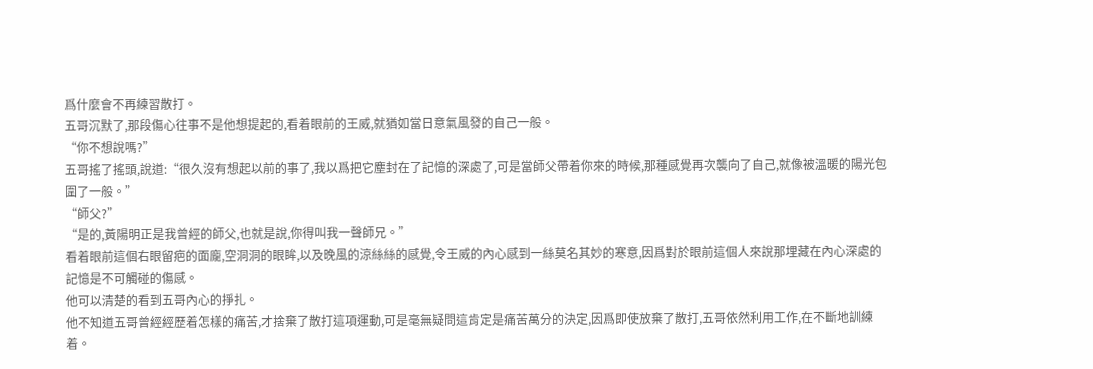爲什麼會不再練習散打。
五哥沉默了,那段傷心往事不是他想提起的,看着眼前的王威,就猶如當日意氣風發的自己一般。
“你不想說嗎?”
五哥搖了搖頭,說道:“很久沒有想起以前的事了,我以爲把它塵封在了記憶的深處了,可是當師父帶着你來的時候,那種感覺再次襲向了自己,就像被溫暖的陽光包圍了一般。”
“師父?”
“是的,黃陽明正是我曾經的師父,也就是說,你得叫我一聲師兄。”
看着眼前這個右眼留疤的面龐,空洞洞的眼眸,以及晚風的涼絲絲的感覺,令王威的內心感到一絲莫名其妙的寒意,因爲對於眼前這個人來說那埋藏在內心深處的記憶是不可觸碰的傷感。
他可以清楚的看到五哥內心的掙扎。
他不知道五哥曾經經歷着怎樣的痛苦,才捨棄了散打這項運動,可是毫無疑問這肯定是痛苦萬分的決定,因爲即使放棄了散打,五哥依然利用工作,在不斷地訓練着。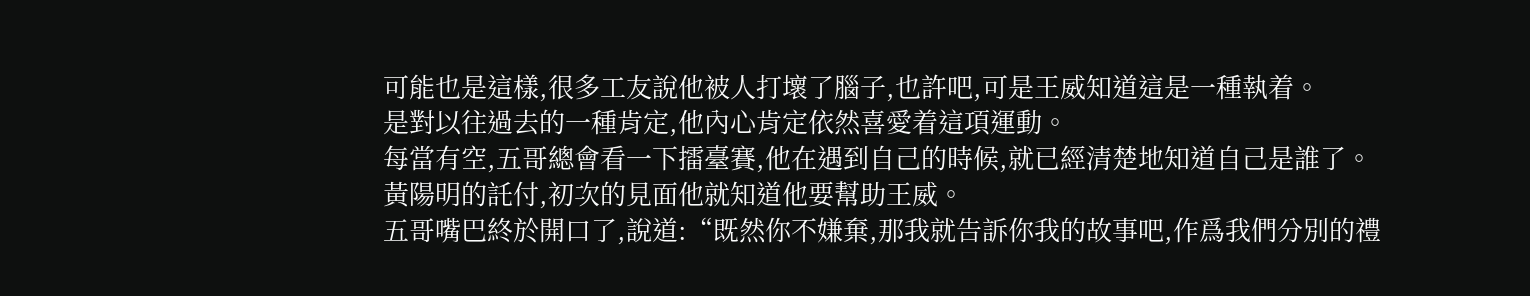可能也是這樣,很多工友說他被人打壞了腦子,也許吧,可是王威知道這是一種執着。
是對以往過去的一種肯定,他內心肯定依然喜愛着這項運動。
每當有空,五哥總會看一下擂臺賽,他在遇到自己的時候,就已經清楚地知道自己是誰了。
黃陽明的託付,初次的見面他就知道他要幫助王威。
五哥嘴巴終於開口了,說道:“既然你不嫌棄,那我就告訴你我的故事吧,作爲我們分別的禮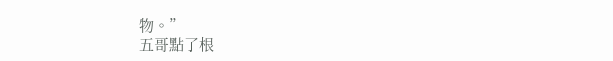物。”
五哥點了根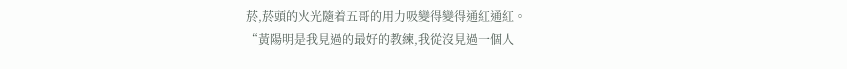菸,菸頭的火光隨着五哥的用力吸變得變得通紅通紅。
“黃陽明是我見過的最好的教練,我從沒見過一個人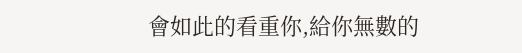會如此的看重你,給你無數的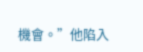機會。”他陷入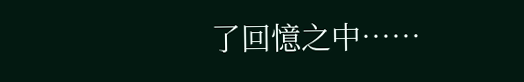了回憶之中……